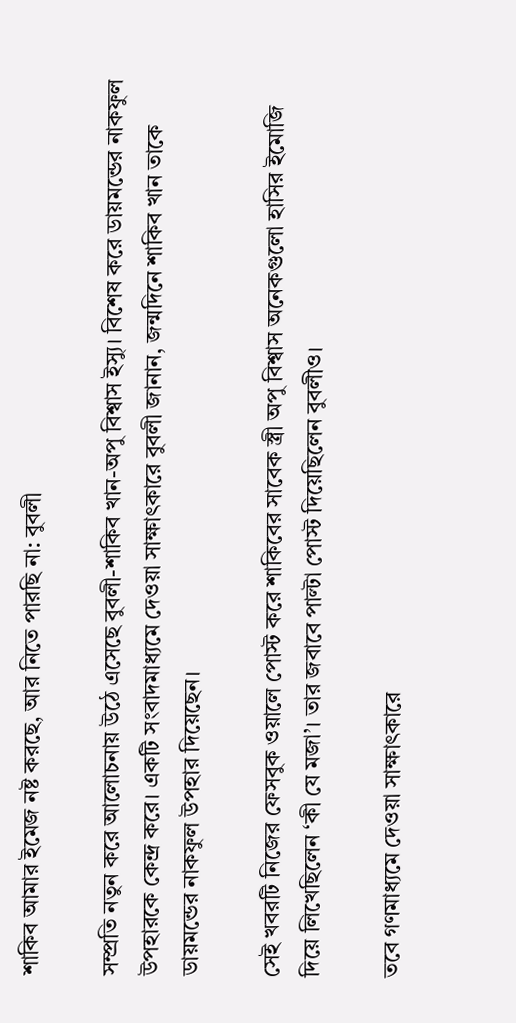শাকিব আমার ইমেজ নষ্ট করছে, আর নিতে পারছি না: বুবলী

সম্প্রতি নতুন করে আলোচনায় উঠে এসেছে বুবলী-শাকিব খান-অপু বিশ্বাস ইস্যু। বিশেষ করে ডায়মন্ডের নাকফুল উপহারকে কেন্দ্র করে। একটি সংবাদমাধ্যমে দেওয়া সাক্ষাৎকারে বুবলী জানান, জন্মদিনে শাকিব খান তাকে ডায়মন্ডের নাকফুল উপহার দিয়েছেন।

সেই খবরটি নিজের ফেসবুক ওয়ালে পোস্ট করে শাকিবের সাবেক স্ত্রী অপু বিশ্বাস অনেকগুলো হাসির ইমোজি দিয়ে লিখেছিলেন ‌‘কী যে মজা’। তার জবাবে পাল্টা পোস্ট দিয়েছিলেন বুবলীও।

তবে গণমাধ্যমে দেওয়া সাক্ষাৎকারে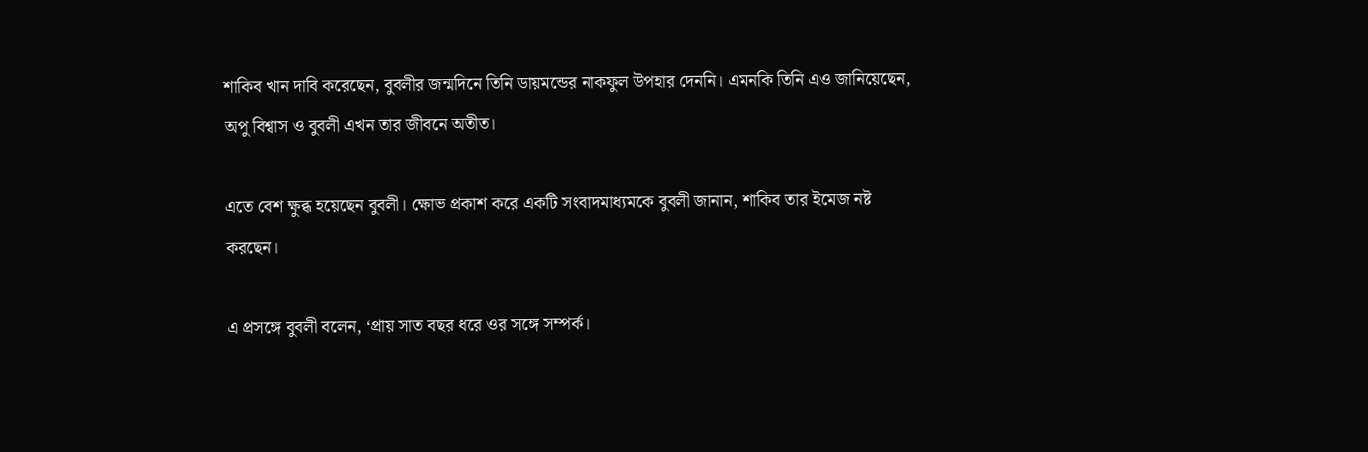শাকিব খান দাবি করেছেন, বুবলীর জন্মদিনে তিনি ডায়মন্ডের নাকফুল উপহার দেননি। এমনকি তিনি এও জানিয়েছেন, অপু বিশ্বাস ও বুবলী এখন তার জীবনে অতীত।

এতে বেশ ক্ষুব্ধ হয়েছেন বুবলী। ক্ষোভ প্রকাশ করে একটি সংবাদমাধ্যমকে বুবলী জানান, শাকিব তার ইমেজ নষ্ট করছেন।

এ প্রসঙ্গে বুবলী বলেন, ‘প্রায় সাত বছর ধরে ওর সঙ্গে সম্পর্ক।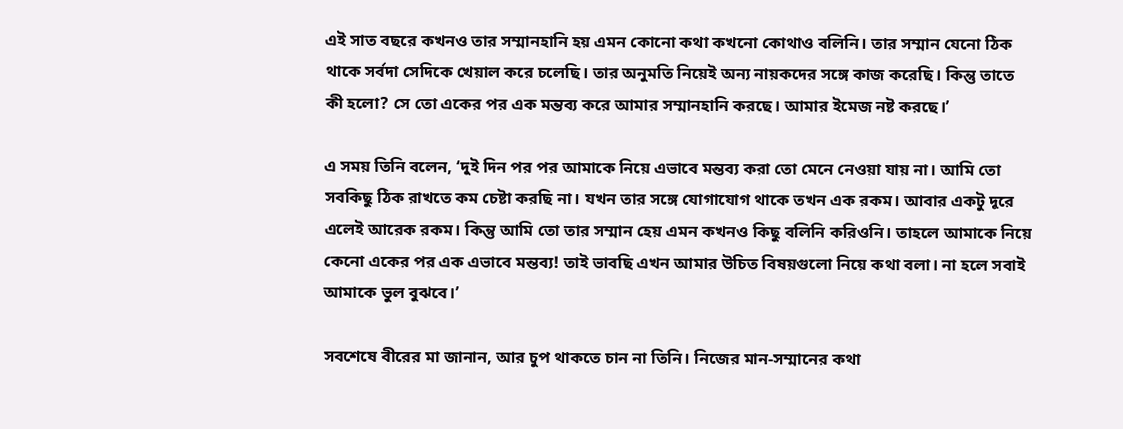এই সাত বছরে কখনও তার সম্মানহানি হয় এমন কোনো কথা কখনো কোথাও বলিনি। তার সম্মান যেনো ঠিক থাকে সর্বদা সেদিকে খেয়াল করে চলেছি। তার অনুমতি নিয়েই অন্য নায়কদের সঙ্গে কাজ করেছি। কিন্তু তাতে কী হলো? সে তো একের পর এক মন্তব্য করে আমার সম্মানহানি করছে। আমার ইমেজ নষ্ট করছে।’

এ সময় তিনি বলেন, ‘দুই দিন পর পর আমাকে নিয়ে এভাবে মন্তব্য করা তো মেনে নেওয়া যায় না। আমি তো সবকিছু ঠিক রাখতে কম চেষ্টা করছি না। যখন তার সঙ্গে যোগাযোগ থাকে তখন এক রকম। আবার একটু দূরে এলেই আরেক রকম। কিন্তু আমি তো তার সম্মান হেয় এমন কখনও কিছু বলিনি করিওনি। তাহলে আমাকে নিয়ে কেনো একের পর এক এভাবে মন্তব্য! তাই ভাবছি এখন আমার উচিত বিষয়গুলো নিয়ে কথা বলা। না হলে সবাই আমাকে ভুল বুঝবে।’

সবশেষে বীরের মা জানান, আর চুপ থাকতে চান না তিনি। নিজের মান-সম্মানের কথা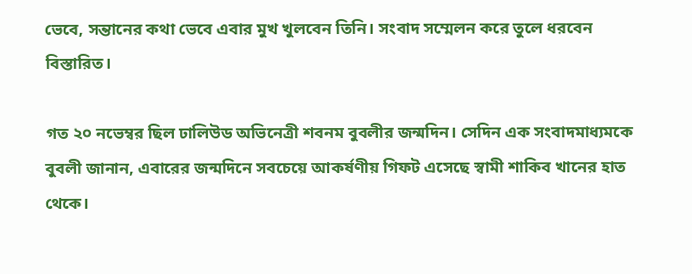ভেবে, সন্তানের কথা ভেবে এবার মুখ খুলবেন তিনি। সংবাদ সম্মেলন করে তুলে ধরবেন বিস্তারিত।

গত ২০ নভেম্বর ছিল ঢালিউড অভিনেত্রী শবনম বুবলীর জন্মদিন। সেদিন এক সংবাদমাধ্যমকে বুবলী জানান, এবারের জন্মদিনে সবচেয়ে আকর্ষণীয় গিফট এসেছে স্বামী শাকিব খানের হাত থেকে।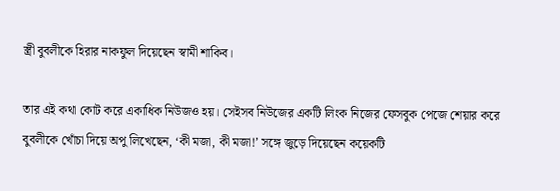স্ত্রী বুবলীকে হিরার নাকফুল দিয়েছেন স্বামী শাকিব।

তার এই কথা কোট করে একাধিক নিউজও হয়। সেইসব নিউজের একটি লিংক নিজের ফেসবুক পেজে শেয়ার করে বুবলীকে খোঁচা দিয়ে অপু লিখেছেন, ‘কী মজা, কী মজা!’ সঙ্গে জুড়ে দিয়েছেন কয়েকটি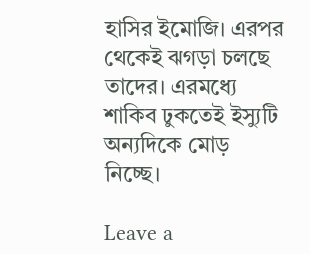হাসির ইমোজি। এরপর থেকেই ঝগড়া চলছে তাদের। এরমধ্যে শাকিব ঢুকতেই ইস্যুটি অন্যদিকে মোড় নিচ্ছে।

Leave a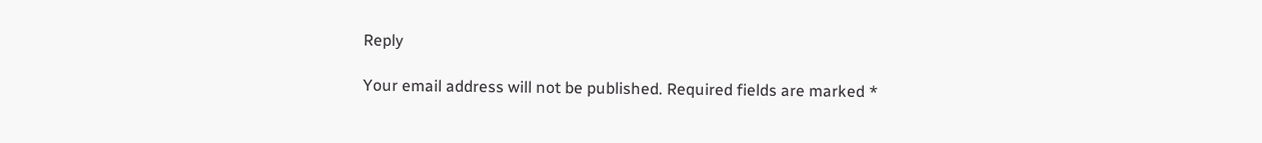Reply

Your email address will not be published. Required fields are marked *